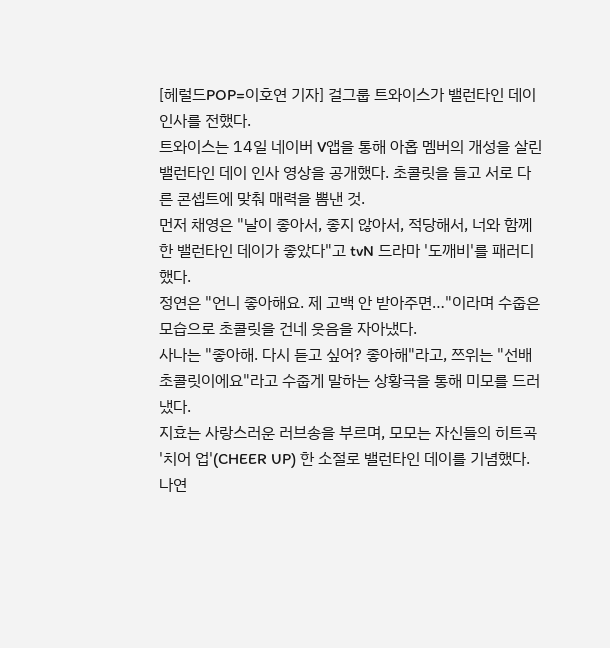[헤럴드POP=이호연 기자] 걸그룹 트와이스가 밸런타인 데이 인사를 전했다.
트와이스는 14일 네이버 V앱을 통해 아홉 멤버의 개성을 살린 밸런타인 데이 인사 영상을 공개했다. 초콜릿을 들고 서로 다른 콘셉트에 맞춰 매력을 뽐낸 것.
먼저 채영은 "날이 좋아서, 좋지 않아서, 적당해서, 너와 함께 한 밸런타인 데이가 좋았다"고 tvN 드라마 '도깨비'를 패러디했다.
정연은 "언니 좋아해요. 제 고백 안 받아주면…"이라며 수줍은 모습으로 초콜릿을 건네 웃음을 자아냈다.
사나는 "좋아해. 다시 듣고 싶어? 좋아해"라고, 쯔위는 "선배 초콜릿이에요"라고 수줍게 말하는 상황극을 통해 미모를 드러냈다.
지효는 사랑스러운 러브송을 부르며, 모모는 자신들의 히트곡 '치어 업'(CHEER UP) 한 소절로 밸런타인 데이를 기념했다.
나연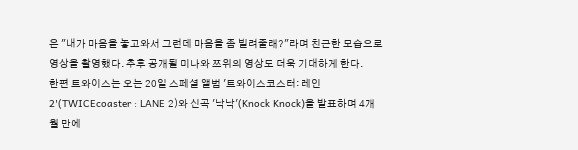은 "내가 마음을 놓고와서 그런데 마음을 좀 빌려줄래?"라며 친근한 모습으로 영상을 촬영했다. 추후 공개될 미나와 쯔위의 영상도 더욱 기대하게 한다.
한편 트와이스는 오는 20일 스페셜 앨범 '트와이스코스터: 레인 2'(TWICEcoaster : LANE 2)와 신곡 '낙낙'(Knock Knock)을 발표하며 4개월 만에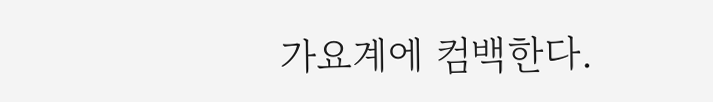가요계에 컴백한다.